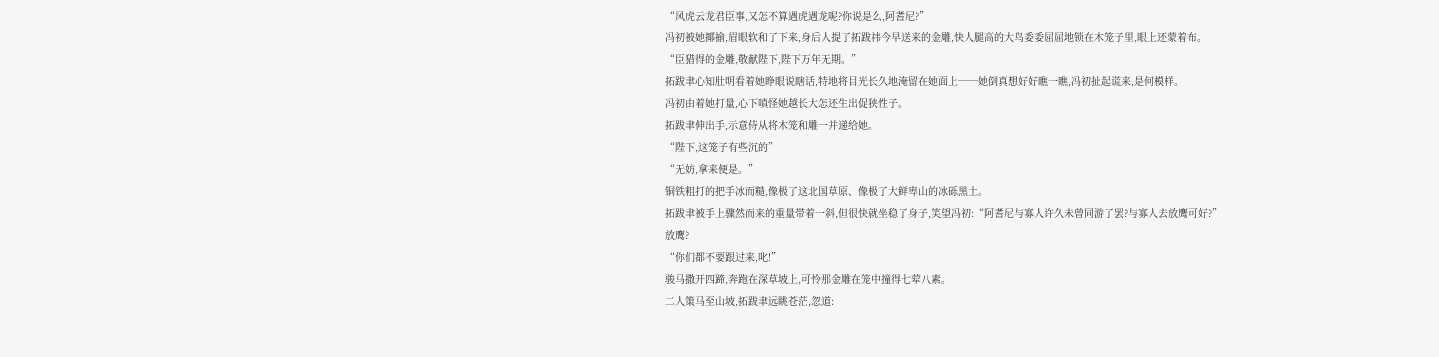“风虎云龙君臣事,又怎不算遇虎遇龙呢?你说是么,阿耆尼?”
冯初被她揶揄,眉眼软和了下来,身后人提了拓跋祎今早送来的金雕,快人腿高的大鸟委委屈屈地锁在木笼子里,眼上还蒙着布。
“臣猎得的金雕,敬献陛下,陛下万年无期。”
拓跋聿心知肚明看着她睁眼说瞎话,特地将目光长久地淹留在她面上──她倒真想好好瞧一瞧,冯初扯起谎来,是何模样。
冯初由着她打量,心下嗔怪她越长大怎还生出促狭性子。
拓跋聿伸出手,示意侍从将木笼和雕一并递给她。
“陛下,这笼子有些沉的”
“无妨,拿来便是。”
铜铁粗打的把手冰而糙,像极了这北国草原、像极了大鲜卑山的冰砾黑土。
拓跋聿被手上骤然而来的重量带着一斜,但很快就坐稳了身子,笑望冯初:“阿耆尼与寡人许久未曾同游了罢?与寡人去放鹰可好?”
放鹰?
“你们都不要跟过来,叱!”
骏马撒开四蹄,奔跑在深草坡上,可怜那金雕在笼中撞得七荤八素。
二人策马至山坡,拓跋聿远眺苍茫,忽道: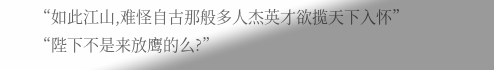“如此江山,难怪自古那般多人杰英才欲揽天下入怀”
“陛下不是来放鹰的么?”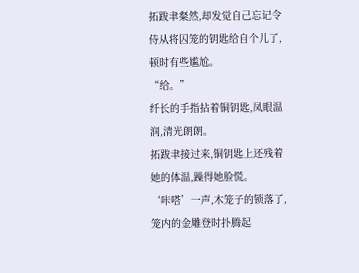拓跋聿粲然,却发觉自己忘记令侍从将囚笼的钥匙给自个儿了,顿时有些尴尬。
“给。”
纤长的手指拈着铜钥匙,凤眼温润,清光朗朗。
拓跋聿接过来,铜钥匙上还残着她的体温,躁得她脸慌。
‘咔嗒’一声,木笼子的锁落了,笼内的金雕登时扑腾起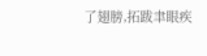了翅膀,拓跋聿眼疾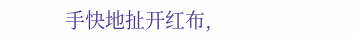手快地扯开红布,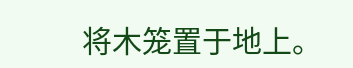将木笼置于地上。